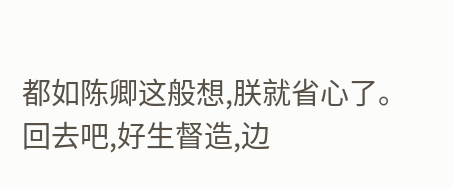都如陈卿这般想,朕就省心了。回去吧,好生督造,边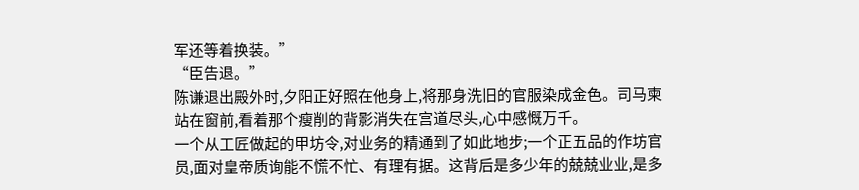军还等着换装。”
“臣告退。”
陈谦退出殿外时,夕阳正好照在他身上,将那身洗旧的官服染成金色。司马柬站在窗前,看着那个瘦削的背影消失在宫道尽头,心中感慨万千。
一个从工匠做起的甲坊令,对业务的精通到了如此地步;一个正五品的作坊官员,面对皇帝质询能不慌不忙、有理有据。这背后是多少年的兢兢业业,是多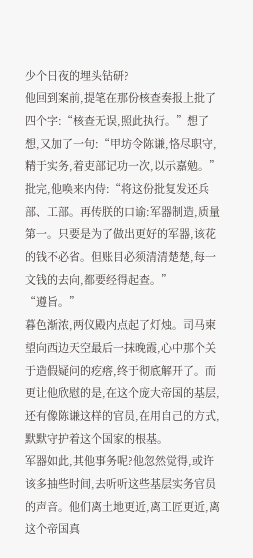少个日夜的埋头钻研?
他回到案前,提笔在那份核查奏报上批了四个字:“核查无误,照此执行。”想了想,又加了一句:“甲坊令陈谦,恪尽职守,精于实务,着吏部记功一次,以示嘉勉。”
批完,他唤来内侍:“将这份批复发还兵部、工部。再传朕的口谕:军器制造,质量第一。只要是为了做出更好的军器,该花的钱不必省。但账目必须清清楚楚,每一文钱的去向,都要经得起查。”
“遵旨。”
暮色渐浓,两仪殿内点起了灯烛。司马柬望向西边天空最后一抹晚霞,心中那个关于造假疑问的疙瘩,终于彻底解开了。而更让他欣慰的是,在这个庞大帝国的基层,还有像陈谦这样的官员,在用自己的方式,默默守护着这个国家的根基。
军器如此,其他事务呢?他忽然觉得,或许该多抽些时间,去听听这些基层实务官员的声音。他们离土地更近,离工匠更近,离这个帝国真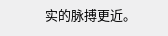实的脉搏更近。